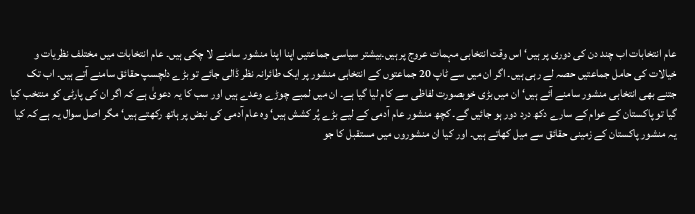عام انتخابات اب چند دن کی دوری پر ہیں‘ اس وقت انتخابی مہمات عروج پر ہیں۔بیشتر سیاسی جماعتیں اپنا اپنا منشور سامنے لا چکی ہیں۔ عام انتخابات میں مختلف نظریات و خیالات کی حامل جماعتیں حصہ لے رہی ہیں۔ اگر ان میں سے ٹاپ 20 جماعتوں کے انتخابی منشور پر ایک طائرانہ نظر ڈالی جائے تو بڑے دلچسپ حقائق سامنے آتے ہیں۔ اب تک جتنے بھی انتخابی منشور سامنے آئے ہیں‘ ان میں بڑی خوبصورت لفاظی سے کام لیا گیا ہے۔ ان میں لمبے چوڑے وعدے ہیں اور سب کا یہ دعویٰ ہے کہ اگر ان کی پارٹی کو منتخب کیا گیا تو پاکستان کے عوام کے سارے دکھ درد دور ہو جائیں گے۔ کچھ منشور عام آدمی کے لیے بڑے پُر کشش ہیں‘ وہ عام آدمی کی نبض پر ہاتھ رکھتے ہیں‘ مگر اصل سوال یہ ہے کہ کیا یہ منشور پاکستان کے زمینی حقائق سے میل کھاتے ہیں۔ اور کیا ان منشوروں میں مستقبل کا جو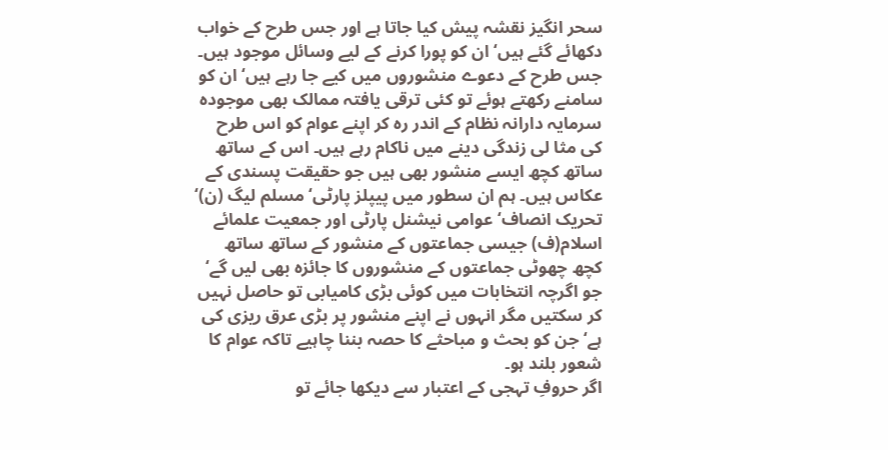سحر انگیز نقشہ پیش کیا جاتا ہے اور جس طرح کے خواب دکھائے گئے ہیں‘ ان کو پورا کرنے کے لیے وسائل موجود ہیں۔ جس طرح کے دعوے منشوروں میں کیے جا رہے ہیں‘ ان کو سامنے رکھتے ہوئے تو کئی ترقی یافتہ ممالک بھی موجودہ سرمایہ دارانہ نظام کے اندر رہ کر اپنے عوام کو اس طرح کی مثا لی زندگی دینے میں ناکام رہے ہیں۔ اس کے ساتھ ساتھ کچھ ایسے منشور بھی ہیں جو حقیقت پسندی کے عکاس ہیں۔ ہم ان سطور میں پیپلز پارٹی‘ مسلم لیگ (ن)‘ تحریک انصاف‘ عوامی نیشنل پارٹی اور جمعیت علمائے اسلام(ف) جیسی جماعتوں کے منشور کے ساتھ ساتھ کچھ چھوٹی جماعتوں کے منشوروں کا جائزہ بھی لیں گے‘ جو اگرچہ انتخابات میں کوئی بڑی کامیابی تو حاصل نہیں کر سکتیں مگر انہوں نے اپنے منشور پر بڑی عرق ریزی کی ہے‘ جن کو بحث و مباحثے کا حصہ بننا چاہیے تاکہ عوام کا شعور بلند ہو۔
اگر حروفِ تہجی کے اعتبار سے دیکھا جائے تو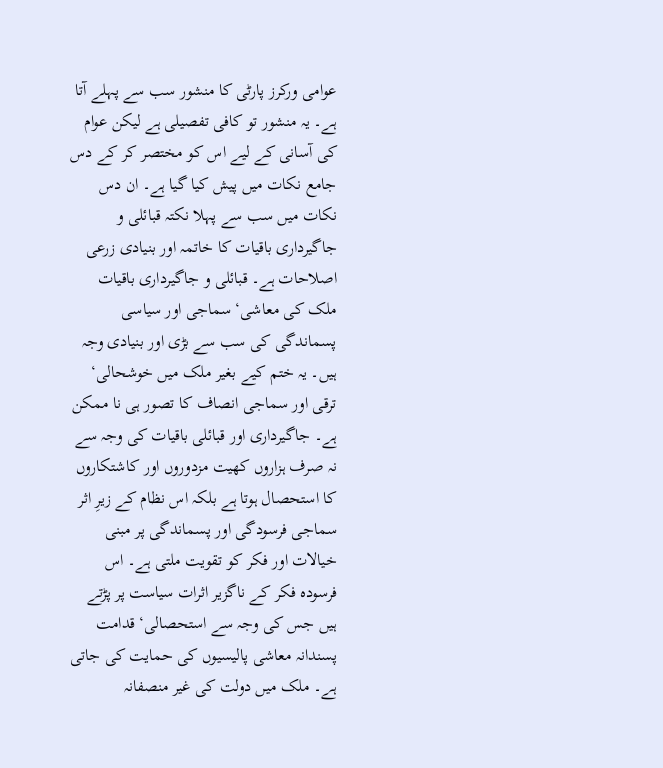عوامی ورکرز پارٹی کا منشور سب سے پہلے آتا ہے۔ یہ منشور تو کافی تفصیلی ہے لیکن عوام کی آسانی کے لیے اس کو مختصر کر کے دس جامع نکات میں پیش کیا گیا ہے۔ ان دس نکات میں سب سے پہلا نکتہ قبائلی و جاگیرداری باقیات کا خاتمہ اور بنیادی زرعی اصلاحات ہے۔ قبائلی و جاگیرداری باقیات ملک کی معاشی‘ سماجی اور سیاسی پسماندگی کی سب سے بڑی اور بنیادی وجہ ہیں۔ یہ ختم کیے بغیر ملک میں خوشحالی‘ ترقی اور سماجی انصاف کا تصور ہی نا ممکن ہے۔ جاگیرداری اور قبائلی باقیات کی وجہ سے نہ صرف ہزاروں کھیت مزدوروں اور کاشتکاروں کا استحصال ہوتا ہے بلکہ اس نظام کے زیرِ اثر سماجی فرسودگی اور پسماندگی پر مبنی خیالات اور فکر کو تقویت ملتی ہے۔ اس فرسودہ فکر کے ناگزیر اثرات سیاست پر پڑتے ہیں جس کی وجہ سے استحصالی‘ قدامت پسندانہ معاشی پالیسیوں کی حمایت کی جاتی ہے۔ ملک میں دولت کی غیر منصفانہ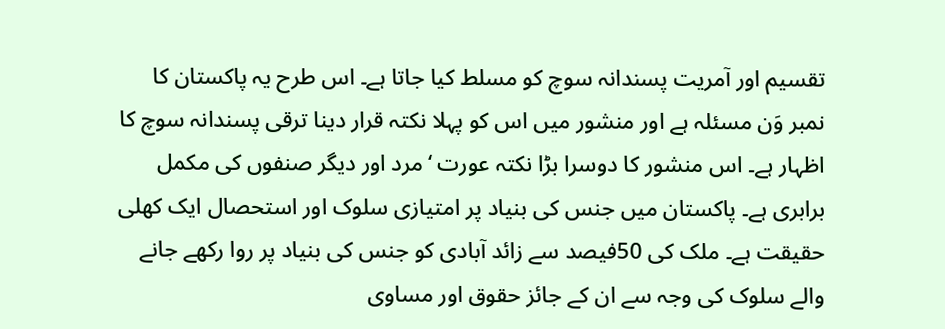تقسیم اور آمریت پسندانہ سوچ کو مسلط کیا جاتا ہے۔ اس طرح یہ پاکستان کا نمبر وَن مسئلہ ہے اور منشور میں اس کو پہلا نکتہ قرار دینا ترقی پسندانہ سوچ کا اظہار ہے۔ اس منشور کا دوسرا بڑا نکتہ عورت ‘مرد اور دیگر صنفوں کی مکمل برابری ہے۔ پاکستان میں جنس کی بنیاد پر امتیازی سلوک اور استحصال ایک کھلی حقیقت ہے۔ ملک کی 50فیصد سے زائد آبادی کو جنس کی بنیاد پر روا رکھے جانے والے سلوک کی وجہ سے ان کے جائز حقوق اور مساوی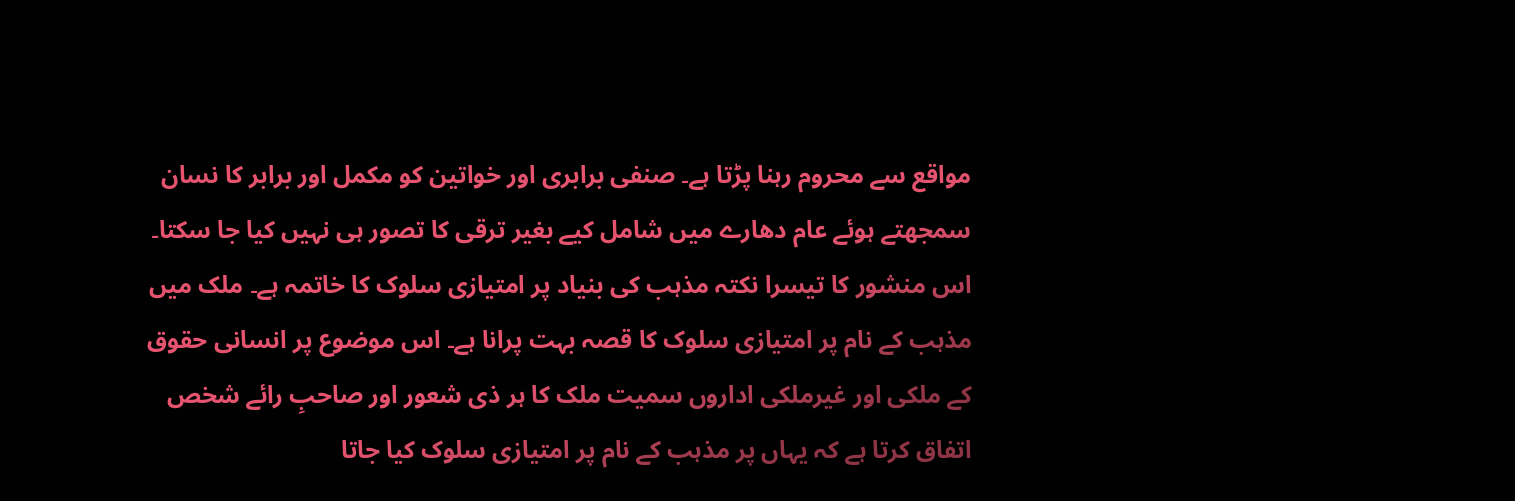مواقع سے محروم رہنا پڑتا ہے۔ صنفی برابری اور خواتین کو مکمل اور برابر کا نسان سمجھتے ہوئے عام دھارے میں شامل کیے بغیر ترقی کا تصور ہی نہیں کیا جا سکتا۔ اس منشور کا تیسرا نکتہ مذہب کی بنیاد پر امتیازی سلوک کا خاتمہ ہے۔ ملک میں مذہب کے نام پر امتیازی سلوک کا قصہ بہت پرانا ہے۔ اس موضوع پر انسانی حقوق کے ملکی اور غیرملکی اداروں سمیت ملک کا ہر ذی شعور اور صاحبِ رائے شخص اتفاق کرتا ہے کہ یہاں پر مذہب کے نام پر امتیازی سلوک کیا جاتا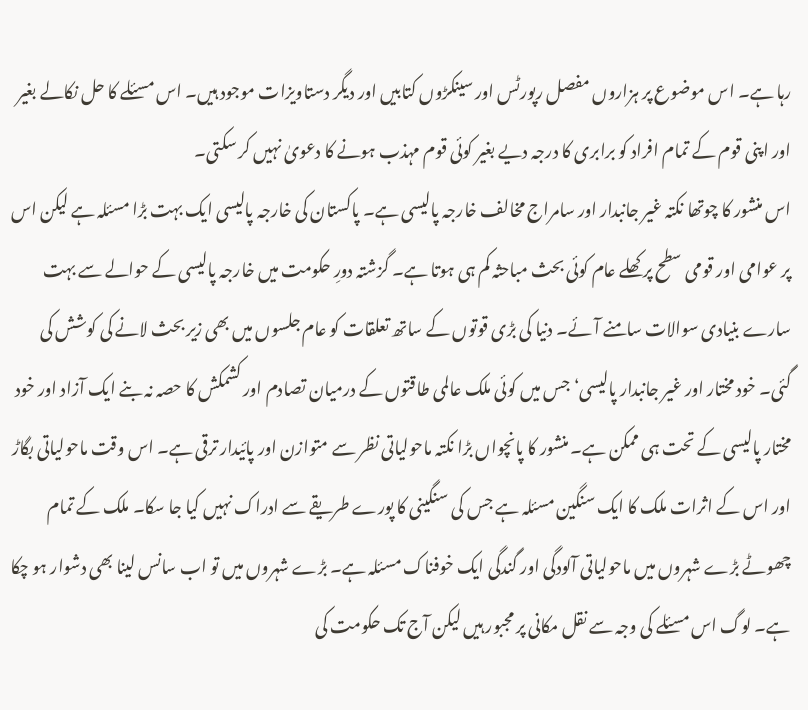رہا ہے۔ اس موضوع پر ہزاروں مفصل رپورٹس اور سینکڑوں کتابیں اور دیگر دستاویزات موجود ہیں۔ اس مسئلے کا حل نکالے بغیر اور اپنی قوم کے تمام افراد کو برابری کا درجہ دیے بغیر کوئی قوم مہذب ہونے کا دعویٰ نہیں کر سکتی۔
اس منشور کا چوتھا نکتہ غیر جانبدار اور سامراج مخالف خارجہ پالیسی ہے۔ پاکستان کی خارجہ پالیسی ایک بہت بڑا مسئلہ ہے لیکن اس پر عوامی اور قومی سطح پر کھلے عام کوئی بحث مباحثہ کم ہی ہوتا ہے۔ گزشتہ دورِ حکومت میں خارجہ پالیسی کے حوالے سے بہت سارے بنیادی سوالات سامنے آئے۔ دنیا کی بڑی قوتوں کے ساتھ تعلقات کو عام جلسوں میں بھی زیر بحث لانے کی کوشش کی گئی۔ خود مختار اور غیر جانبدار پالیسی‘ جس میں کوئی ملک عالمی طاقتوں کے درمیان تصادم اور کشمکش کا حصہ نہ بنے ایک آزاد اور خود مختار پالیسی کے تحت ہی ممکن ہے۔ منشور کا پانچواں بڑا نکتہ ماحولیاتی نظر سے متوازن اور پائیدار ترقی ہے۔ اس وقت ماحولیاتی بگاڑ اور اس کے اثرات ملک کا ایک سنگین مسئلہ ہے جس کی سنگینی کا پورے طریقے سے ادراک نہیں کیا جا سکا۔ ملک کے تمام چھوٹے بڑے شہروں میں ماحولیاتی آلودگی اور گندگی ایک خوفناک مسئلہ ہے۔ بڑے شہروں میں تو اب سانس لینا بھی دشوار ہو چکا ہے۔ لوگ اس مسئلے کی وجہ سے نقل مکانی پر مجبور ہیں لیکن آج تک حکومت کی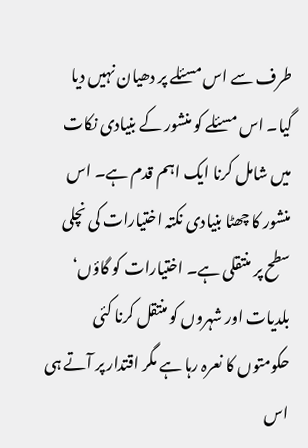طرف سے اس مسئلے پر دھیان نہیں دیا گیا۔ اس مسئلے کو منشور کے بنیادی نکات میں شامل کرنا ایک اہم قدم ہے۔ اس منشور کا چھٹا بنیادی نکتہ اختیارات کی نچلی سطح پر منتقلی ہے۔ اختیارات کو گاؤں‘ بلدیات اور شہروں کو منتقل کرنا کئی حکومتوں کا نعرہ رہا ہے مگر اقتدار پر آتے ہی اس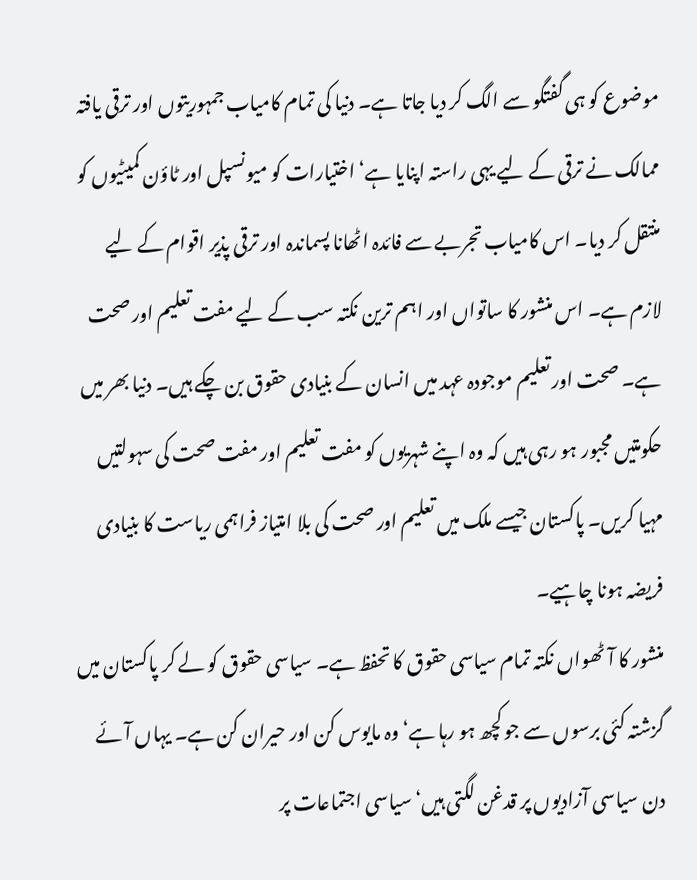موضوع کو ہی گفتگو سے الگ کر دیا جاتا ہے۔ دنیا کی تمام کامیاب جمہوریتوں اور ترقی یافتہ ممالک نے ترقی کے لیے یہی راستہ اپنایا ہے‘ اختیارات کو میونسپل اور ٹاؤن کمیٹیوں کو منتقل کر دیا۔ اس کامیاب تجربے سے فائدہ اٹھانا پسماندہ اور ترقی پذیر اقوام کے لیے لازم ہے۔ اس منشور کا ساتواں اور اہم ترین نکتہ سب کے لیے مفت تعلیم اور صحت ہے۔ صحت اور تعلیم موجودہ عہد میں انسان کے بنیادی حقوق بن چکے ہیں۔ دنیا بھر میں حکومتیں مجبور ہو رہی ہیں کہ وہ اپنے شہریوں کو مفت تعلیم اور مفت صحت کی سہولتیں مہیا کریں۔ پاکستان جیسے ملک میں تعلیم اور صحت کی بلا امتیاز فراہمی ریاست کا بنیادی فریضہ ہونا چاہیے۔
منشور کا آٹھواں نکتہ تمام سیاسی حقوق کا تحفظ ہے۔ سیاسی حقوق کو لے کر پاکستان میں گزشتہ کئی برسوں سے جو کچھ ہو رہا ہے‘ وہ مایوس کن اور حیران کن ہے۔ یہاں آئے دن سیاسی آزادیوں پر قدغن لگتی ہیں‘ سیاسی اجتماعات پر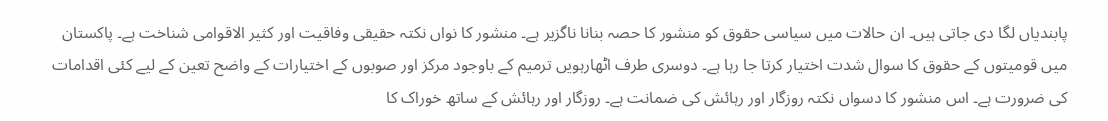پابندیاں لگا دی جاتی ہیں۔ ان حالات میں سیاسی حقوق کو منشور کا حصہ بنانا ناگزیر ہے۔ منشور کا نواں نکتہ حقیقی وفاقیت اور کثیر الاقوامی شناخت ہے۔ پاکستان میں قومیتوں کے حقوق کا سوال شدت اختیار کرتا جا رہا ہے۔ دوسری طرف اٹھارہویں ترمیم کے باوجود مرکز اور صوبوں کے اختیارات کے واضح تعین کے لیے کئی اقدامات کی ضرورت ہے۔ اس منشور کا دسواں نکتہ روزگار اور رہائش کی ضمانت ہے۔ روزگار اور رہائش کے ساتھ خوراک کا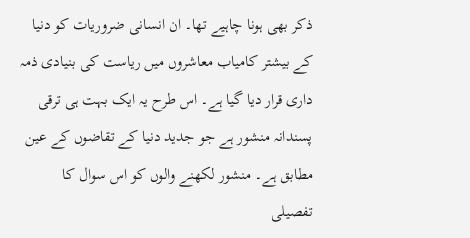ذکر بھی ہونا چاہیے تھا۔ ان انسانی ضروریات کو دنیا کے بیشتر کامیاب معاشروں میں ریاست کی بنیادی ذمہ داری قرار دیا گیا ہے۔ اس طرح یہ ایک بہت ہی ترقی پسندانہ منشور ہے جو جدید دنیا کے تقاضوں کے عین مطابق ہے۔ منشور لکھنے والوں کو اس سوال کا تفصیلی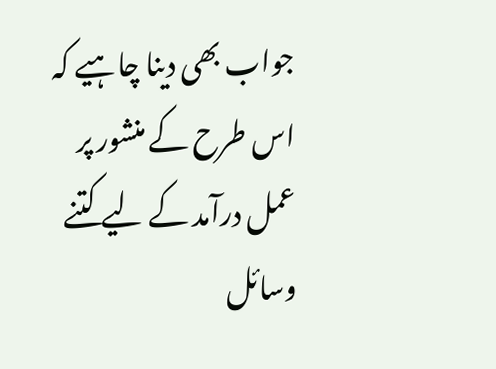جواب بھی دینا چاہیے کہ اس طرح کے منشور پر عمل درآمد کے لیے کتنے وسائل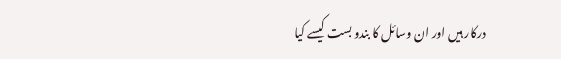درکار ہیں اور ان وسائل کا بندو بست کیسے کیا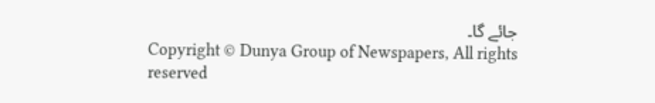جائے گا۔
Copyright © Dunya Group of Newspapers, All rights reserved